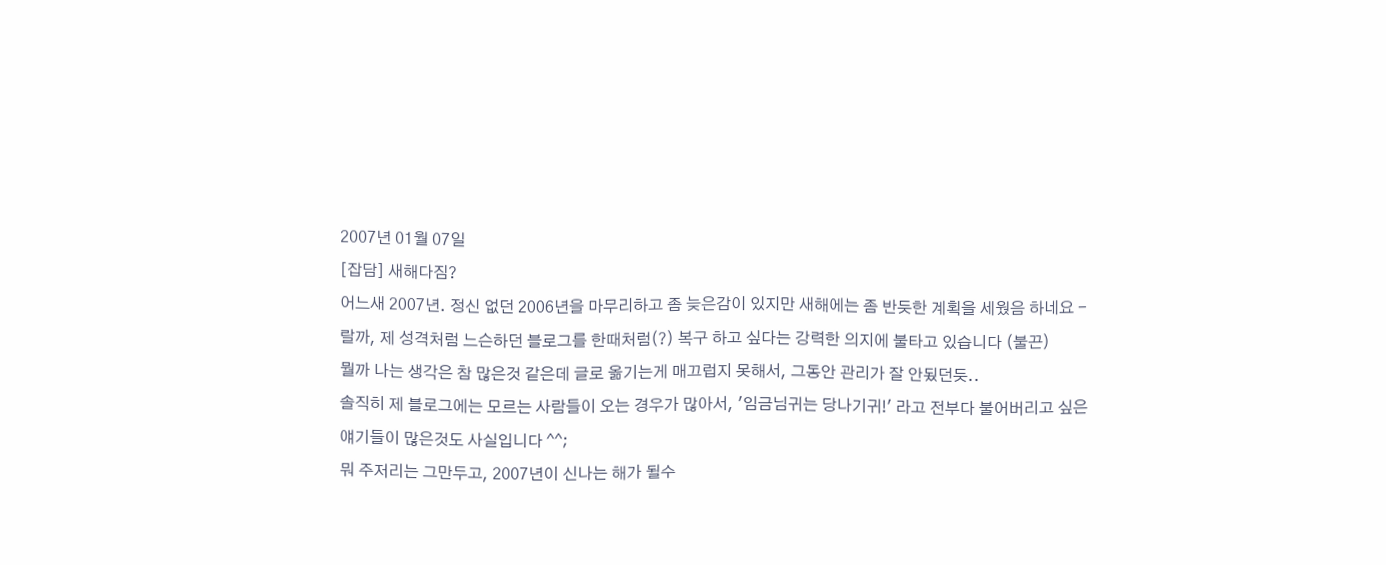2007년 01월 07일
[잡담] 새해다짐?
어느새 2007년. 정신 없던 2006년을 마무리하고 좀 늦은감이 있지만 새해에는 좀 반듯한 계획을 세웠음 하네요 -
랄까, 제 성격처럼 느슨하던 블로그를 한때처럼(?) 복구 하고 싶다는 강력한 의지에 불타고 있습니다 (불끈)
뭘까 나는 생각은 참 많은것 같은데 글로 옮기는게 매끄럽지 못해서, 그동안 관리가 잘 안됬던듯..
솔직히 제 블로그에는 모르는 사람들이 오는 경우가 많아서, '임금님귀는 당나기귀!' 라고 전부다 불어버리고 싶은
얘기들이 많은것도 사실입니다 ^^;
뭐 주저리는 그만두고, 2007년이 신나는 해가 될수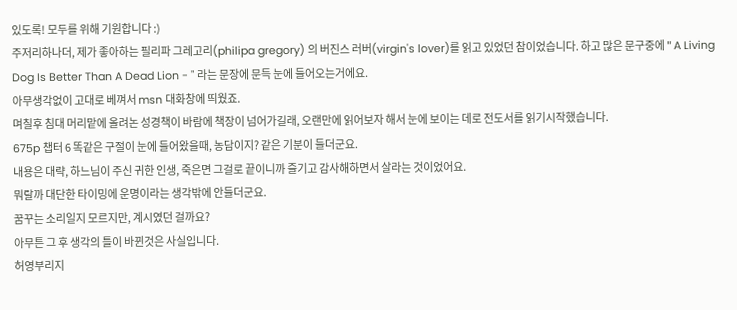있도록! 모두를 위해 기원합니다 :)
주저리하나더, 제가 좋아하는 필리파 그레고리(philipa gregory) 의 버진스 러버(virgin's lover)를 읽고 있었던 참이었습니다. 하고 많은 문구중에 " A Living Dog Is Better Than A Dead Lion - " 라는 문장에 문득 눈에 들어오는거에요.
아무생각없이 고대로 베껴서 msn 대화창에 띄웠죠.
며칠후 침대 머리맡에 올려논 성경책이 바람에 책장이 넘어가길래, 오랜만에 읽어보자 해서 눈에 보이는 데로 전도서를 읽기시작했습니다.
675p 챕터 6 똑같은 구절이 눈에 들어왔을때, 농담이지? 같은 기분이 들더군요.
내용은 대략, 하느님이 주신 귀한 인생, 죽은면 그걸로 끝이니까 즐기고 감사해하면서 살라는 것이었어요.
뭐랄까 대단한 타이밍에 운명이라는 생각밖에 안들더군요.
꿈꾸는 소리일지 모르지만, 계시였던 걸까요?
아무튼 그 후 생각의 틀이 바뀐것은 사실입니다.
허영부리지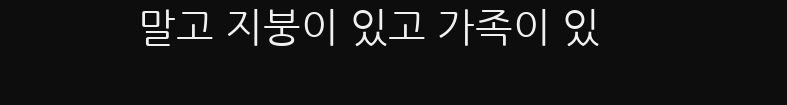말고 지붕이 있고 가족이 있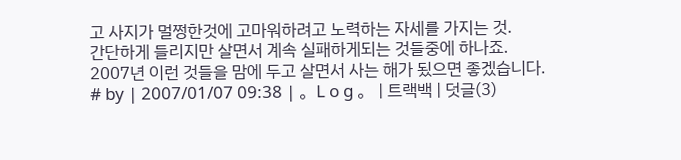고 사지가 멀쩡한것에 고마워하려고 노력하는 자세를 가지는 것.
간단하게 들리지만 살면서 계속 실패하게되는 것들중에 하나죠.
2007년 이런 것들을 맘에 두고 살면서 사는 해가 됬으면 좋겠습니다.
# by | 2007/01/07 09:38 | 。L o g 。 | 트랙백 | 덧글(3)